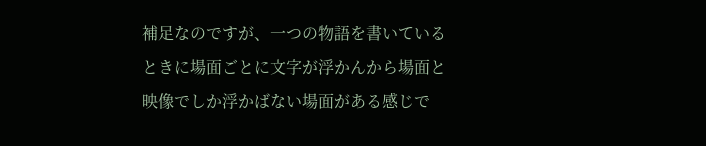補足なのですが、一つの物語を書いているときに場面ごとに文字が浮かんから場面と映像でしか浮かばない場面がある感じで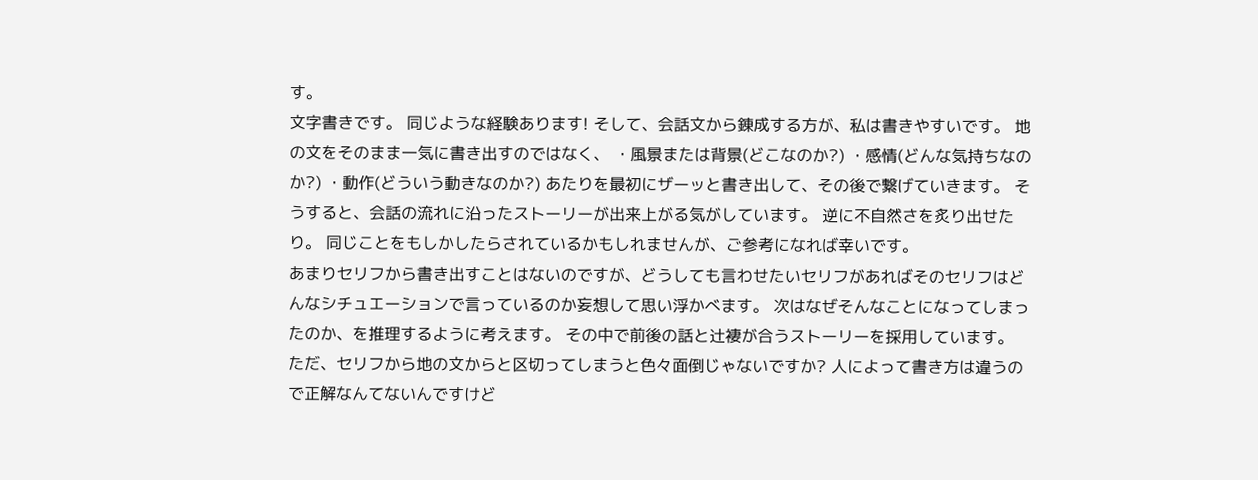す。
文字書きです。 同じような経験あります! そして、会話文から錬成する方が、私は書きやすいです。 地の文をそのまま一気に書き出すのではなく、 ・風景または背景(どこなのか?) ・感情(どんな気持ちなのか?) ・動作(どういう動きなのか?) あたりを最初にザーッと書き出して、その後で繋げていきます。 そうすると、会話の流れに沿ったストーリーが出来上がる気がしています。 逆に不自然さを炙り出せたり。 同じことをもしかしたらされているかもしれませんが、ご参考になれば幸いです。
あまりセリフから書き出すことはないのですが、どうしても言わせたいセリフがあればそのセリフはどんなシチュエーションで言っているのか妄想して思い浮かべます。 次はなぜそんなことになってしまったのか、を推理するように考えます。 その中で前後の話と辻褄が合うストーリーを採用しています。 ただ、セリフから地の文からと区切ってしまうと色々面倒じゃないですか? 人によって書き方は違うので正解なんてないんですけど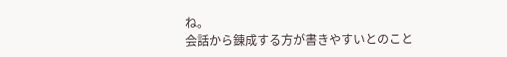ね。
会話から錬成する方が書きやすいとのこと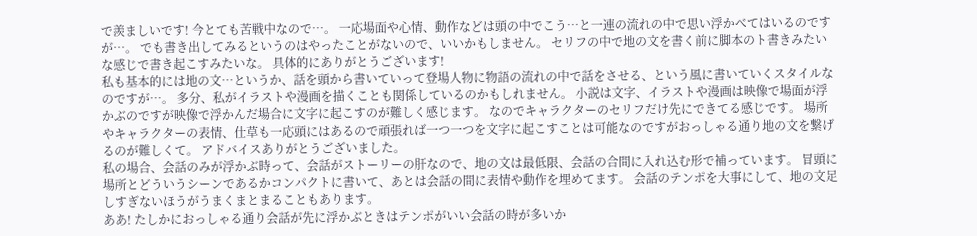で羨ましいです! 今とても苦戦中なので…。 一応場面や心情、動作などは頭の中でこう…と一連の流れの中で思い浮かべてはいるのですが…。 でも書き出してみるというのはやったことがないので、いいかもしません。 セリフの中で地の文を書く前に脚本のト書きみたいな感じで書き起こすみたいな。 具体的にありがとうございます!
私も基本的には地の文…というか、話を頭から書いていって登場人物に物語の流れの中で話をさせる、という風に書いていくスタイルなのですが…。 多分、私がイラストや漫画を描くことも関係しているのかもしれません。 小説は文字、イラストや漫画は映像で場面が浮かぶのですが映像で浮かんだ場合に文字に起こすのが難しく感じます。 なのでキャラクターのセリフだけ先にできてる感じです。 場所やキャラクターの表情、仕草も一応頭にはあるので頑張れば一つ一つを文字に起こすことは可能なのですがおっしゃる通り地の文を繋げるのが難しくて。 アドバイスありがとうございました。
私の場合、会話のみが浮かぶ時って、会話がストーリーの肝なので、地の文は最低限、会話の合間に入れ込む形で補っています。 冒頭に場所とどういうシーンであるかコンパクトに書いて、あとは会話の間に表情や動作を埋めてます。 会話のテンポを大事にして、地の文足しすぎないほうがうまくまとまることもあります。
ああ! たしかにおっしゃる通り会話が先に浮かぶときはテンポがいい会話の時が多いか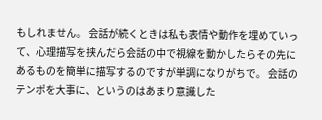もしれません。 会話が続くときは私も表情や動作を埋めていって、心理描写を挟んだら会話の中で視線を動かしたらその先にあるものを簡単に描写するのですが単調になりがちで。 会話のテンポを大事に、というのはあまり意識した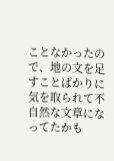ことなかったので、地の文を足すことばかりに気を取られて不自然な文章になってたかも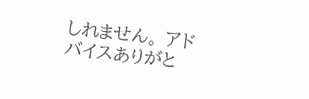しれません。 アドバイスありがと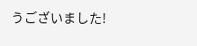うございました!